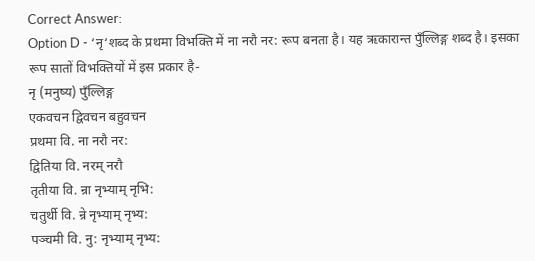Correct Answer:
Option D - ‘नृ‘शब्द के प्रथमा विभक्ति में ना नरौ नर: रूप बनता है। यह ऋकारान्त पुँल्लिङ्ग शब्द है। इसका रूप सातों विभक्तियों में इस प्रकार है-
नृ (मनुष्य) पुँल्लिङ्ग
एकवचन द्विवचन बहुवचन
प्रथमा वि. ना नरौ नर:
द्वितिया वि. नरम् नरौ
तृतीया वि. न्रा नृभ्याम् नृभि:
चतुर्थी वि. न्रे नृभ्याम् नृभ्य:
पञ्चमी वि. नु: नृभ्याम् नृभ्य: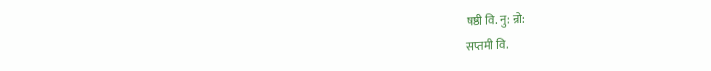षष्ठी वि. नु: न्रो:
सप्तमी वि.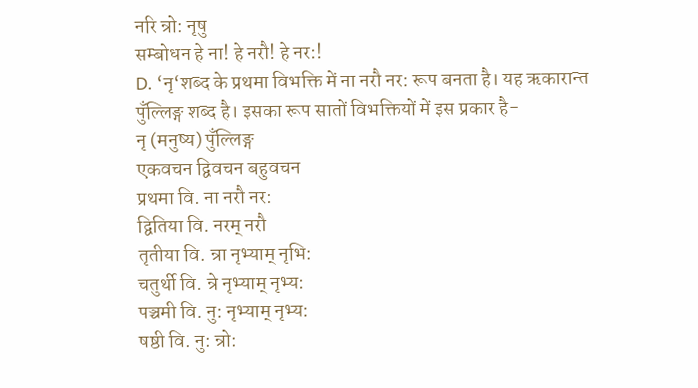नरि न्रो: नृषु
सम्बोधन हे ना! हे नरौ! हे नर:!
D. ‘नृ‘शब्द के प्रथमा विभक्ति में ना नरौ नर: रूप बनता है। यह ऋकारान्त पुँल्लिङ्ग शब्द है। इसका रूप सातों विभक्तियों में इस प्रकार है-
नृ (मनुष्य) पुँल्लिङ्ग
एकवचन द्विवचन बहुवचन
प्रथमा वि. ना नरौ नर:
द्वितिया वि. नरम् नरौ
तृतीया वि. न्रा नृभ्याम् नृभि:
चतुर्थी वि. न्रे नृभ्याम् नृभ्य:
पञ्चमी वि. नु: नृभ्याम् नृभ्य:
षष्ठी वि. नु: न्रो: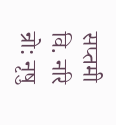सप्तमी वि. नरि न्रो: नृषु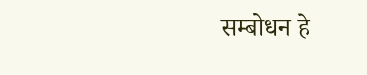सम्बोधन हे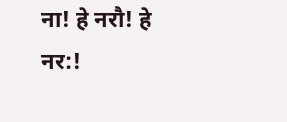ना! हे नरौ! हे नर:!